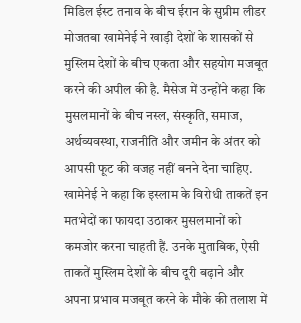मिडिल ईस्ट तनाव के बीच ईरान के सुप्रीम लीडर मोजतबा खामेनेई ने खाड़ी देशों के शासकों से मुस्लिम देशों के बीच एकता और सहयोग मजबूत करने की अपील की है. मैसेज में उन्होंने कहा कि मुसलमानों के बीच नस्ल, संस्कृति, समाज, अर्थव्यवस्था, राजनीति और जमीन के अंतर को आपसी फूट की वजह नहीं बनने देना चाहिए.
खामेनेई ने कहा कि इस्लाम के विरोधी ताकतें इन मतभेदों का फायदा उठाकर मुसलमानों को कमजोर करना चाहती हैं. उनके मुताबिक, ऐसी ताकतें मुस्लिम देशों के बीच दूरी बढ़ाने और अपना प्रभाव मजबूत करने के मौके की तलाश में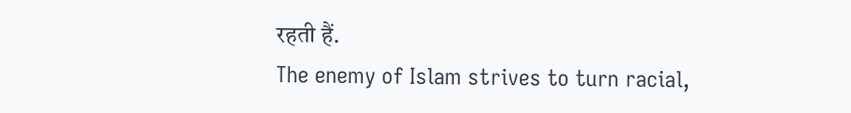रहती हैं.
The enemy of Islam strives to turn racial,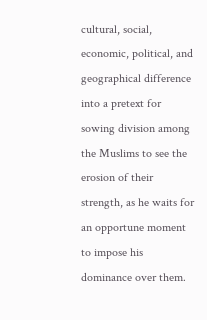cultural, social, economic, political, and geographical difference into a pretext for sowing division among the Muslims to see the erosion of their strength, as he waits for an opportune moment to impose his dominance over them.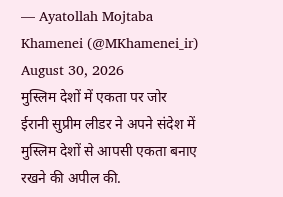— Ayatollah Mojtaba Khamenei (@MKhamenei_ir) August 30, 2026
मुस्लिम देशों में एकता पर जोर
ईरानी सुप्रीम लीडर ने अपने संदेश में मुस्लिम देशों से आपसी एकता बनाए रखने की अपील की.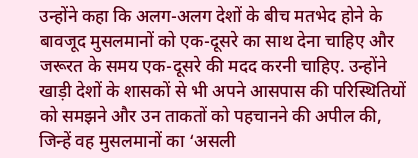उन्होंने कहा कि अलग-अलग देशों के बीच मतभेद होने के बावजूद मुसलमानों को एक-दूसरे का साथ देना चाहिए और जरूरत के समय एक-दूसरे की मदद करनी चाहिए. उन्होंने खाड़ी देशों के शासकों से भी अपने आसपास की परिस्थितियों को समझने और उन ताकतों को पहचानने की अपील की, जिन्हें वह मुसलमानों का ‘असली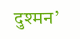दुश्मन’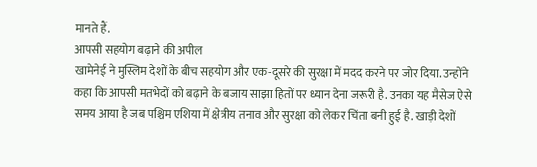मानते हैं.
आपसी सहयोग बढ़ाने की अपील
खामेनेई ने मुस्लिम देशों के बीच सहयोग और एक-दूसरे की सुरक्षा में मदद करने पर जोर दिया. उन्होंने कहा कि आपसी मतभेदों को बढ़ाने के बजाय साझा हितों पर ध्यान देना जरूरी है. उनका यह मैसेज ऐसे समय आया है जब पश्चिम एशिया में क्षेत्रीय तनाव और सुरक्षा को लेकर चिंता बनी हुई है. खाड़ी देशों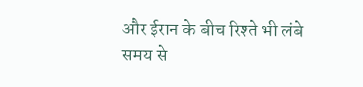और ईरान के बीच रिश्ते भी लंबे समय से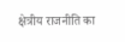क्षेत्रीय राजनीति का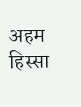अहम हिस्सा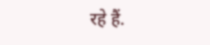रहे हैं.